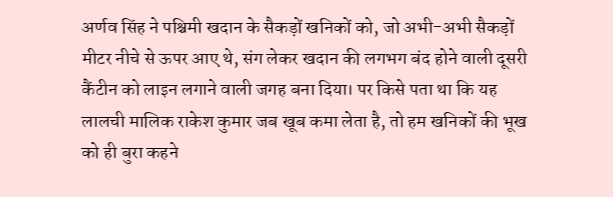अर्णव सिंह ने पश्चिमी खदान के सैकड़ों खनिकों को, जो अभी-अभी सैकड़ों मीटर नीचे से ऊपर आए थे, संग लेकर खदान की लगभग बंद होने वाली दूसरी कैंटीन को लाइन लगाने वाली जगह बना दिया। पर किसे पता था कि यह लालची मालिक राकेश कुमार जब खूब कमा लेता है, तो हम खनिकों की भूख को ही बुरा कहने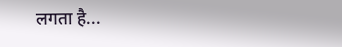लगता है...